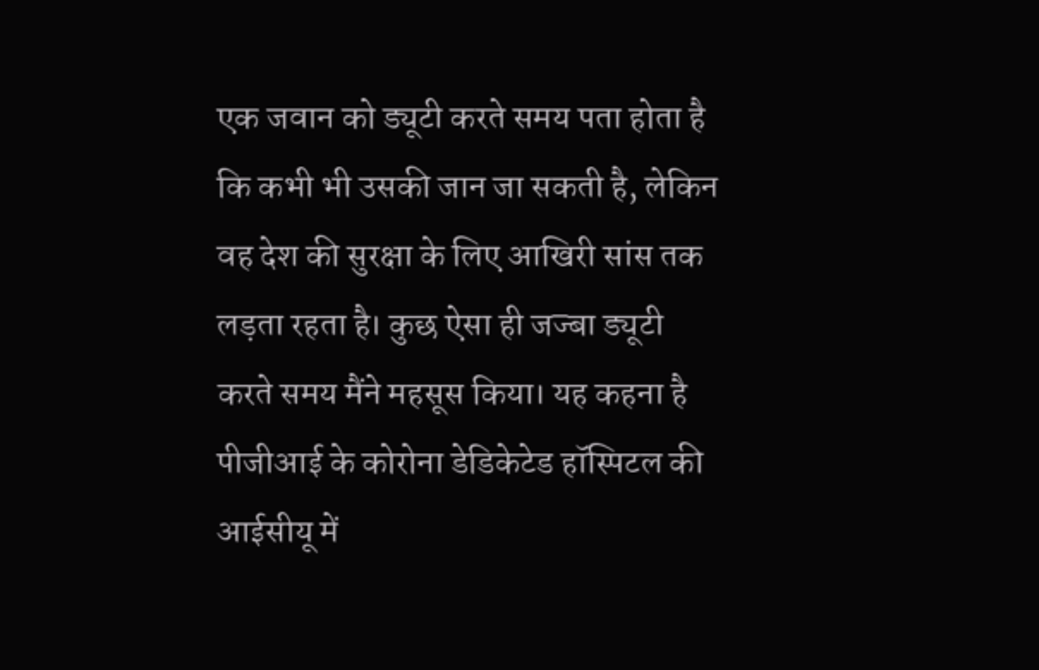एक जवान को ड्यूटी करते समय पता होता है कि कभी भी उसकी जान जा सकती है, लेकिन वह देश की सुरक्षा के लिए आखिरी सांस तक लड़ता रहता है। कुछ ऐसा ही जज्बा ड्यूटी करते समय मैंने महसूस किया। यह कहना है पीजीआई के कोरोना डेडिकेटेड हॉस्पिटल की आईसीयू में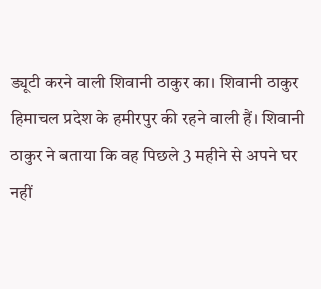ड्यूटी करने वाली शिवानी ठाकुर का। शिवानी ठाकुर हिमाचल प्रदेश के हमीरपुर की रहने वाली हैं। शिवानी ठाकुर ने बताया कि वह पिछले 3 महीने से अपने घर नहीं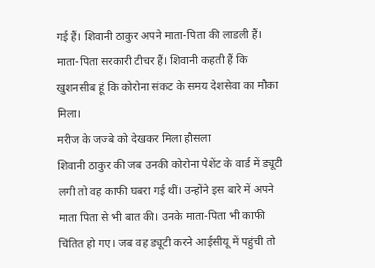गई हैं। शिवानी ठाकुर अपने माता-पिता की लाडली हैं। माता-पिता सरकारी टीचर हैं। शिवानी कहती हैं कि खुशनसीब हूं कि कोरोना संकट के समय देशसेवा का मौका मिला।
मरीज के जज्बे को देखकर मिला हौसला
शिवानी ठाकुर की जब उनकी कोरोना पेशेंट के वार्ड में ड्यूटी लगी तो वह काफी घबरा गई थीं। उन्होंने इस बारे में अपने माता पिता से भी बात की। उनके माता-पिता भी काफी चिंतित हो गए। जब वह ड्यूटी करने आईसीयू में पहुंची तो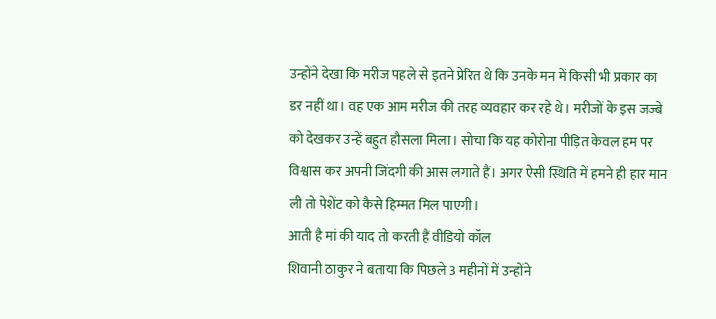उन्होंने देखा कि मरीज पहले से इतने प्रेरित थे कि उनके मन में किसी भी प्रकार का डर नहीं था। वह एक आम मरीज की तरह व्यवहार कर रहे थे। मरीजों के इस जज्बे को देखकर उन्हें बहुत हौसला मिला। सोचा कि यह कोरोना पीड़ित केवल हम पर विश्वास कर अपनी जिंदगी की आस लगाते हैं। अगर ऐसी स्थिति में हमने ही हार मान ली तो पेशेंट को कैसे हिम्मत मिल पाएगी।
आती है मां की याद तो करती हैं वीडियो कॉल
शिवानी ठाकुर ने बताया कि पिछले 3 महीनों में उन्होंने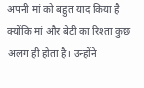अपनी मां को बहुत याद किया है क्योंकि मां और बेटी का रिश्ता कुछ अलग ही होता है। उन्होंने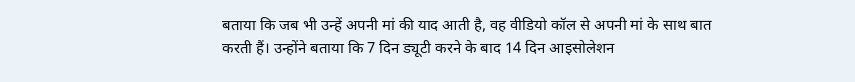बताया कि जब भी उन्हें अपनी मां की याद आती है, वह वीडियो कॉल से अपनी मां के साथ बात करती हैं। उन्होंने बताया कि 7 दिन ड्यूटी करने के बाद 14 दिन आइसोलेशन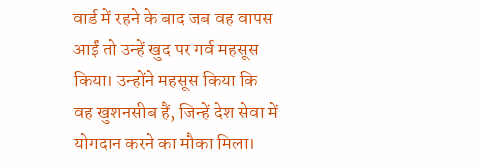वार्ड में रहने के बाद जब वह वापस आईं तो उन्हें खुद पर गर्व महसूस किया। उन्होंने महसूस किया कि वह खुशनसीब हैं, जिन्हें देश सेवा में योगदान करने का मौका मिला।